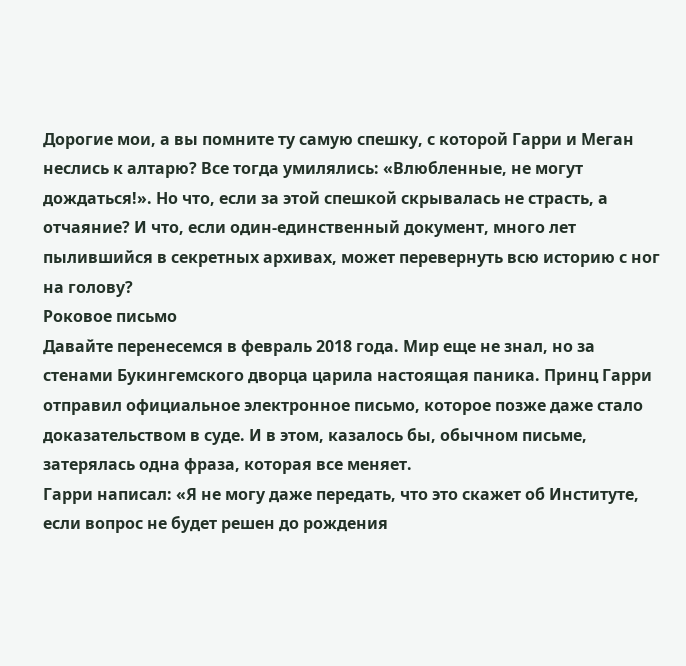Дорогие мои, а вы помните ту самую спешку, с которой Гарри и Меган неслись к алтарю? Все тогда умилялись: «Влюбленные, не могут дождаться!». Но что, если за этой спешкой скрывалась не страсть, а отчаяние? И что, если один-единственный документ, много лет пылившийся в секретных архивах, может перевернуть всю историю с ног на голову?
Роковое письмо
Давайте перенесемся в февраль 2018 года. Мир еще не знал, но за стенами Букингемского дворца царила настоящая паника. Принц Гарри отправил официальное электронное письмо, которое позже даже стало доказательством в суде. И в этом, казалось бы, обычном письме, затерялась одна фраза, которая все меняет.
Гарри написал: «Я не могу даже передать, что это скажет об Институте, если вопрос не будет решен до рождения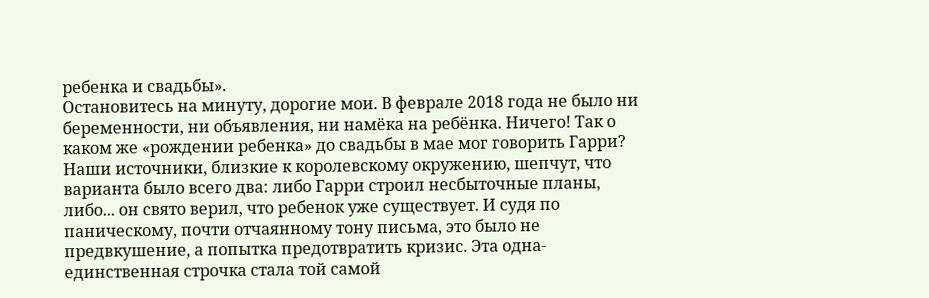ребенка и свадьбы».
Остановитесь на минуту, дорогие мои. В феврале 2018 года не было ни беременности, ни объявления, ни намёка на ребёнка. Ничего! Так о каком же «рождении ребенка» до свадьбы в мае мог говорить Гарри?
Наши источники, близкие к королевскому окружению, шепчут, что варианта было всего два: либо Гарри строил несбыточные планы, либо... он свято верил, что ребенок уже существует. И судя по паническому, почти отчаянному тону письма, это было не предвкушение, а попытка предотвратить кризис. Эта одна-единственная строчка стала той самой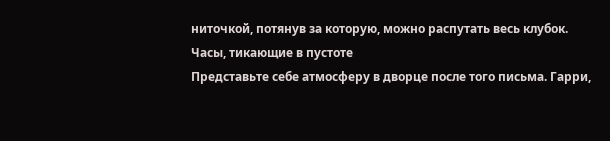ниточкой, потянув за которую, можно распутать весь клубок.
Часы, тикающие в пустоте
Представьте себе атмосферу в дворце после того письма. Гарри,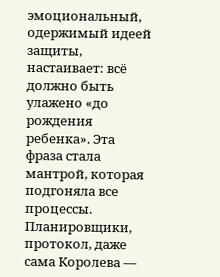эмоциональный, одержимый идеей защиты, настаивает: всё должно быть улажено «до рождения ребенка». Эта фраза стала мантрой, которая подгоняла все процессы. Планировщики, протокол, даже сама Королева —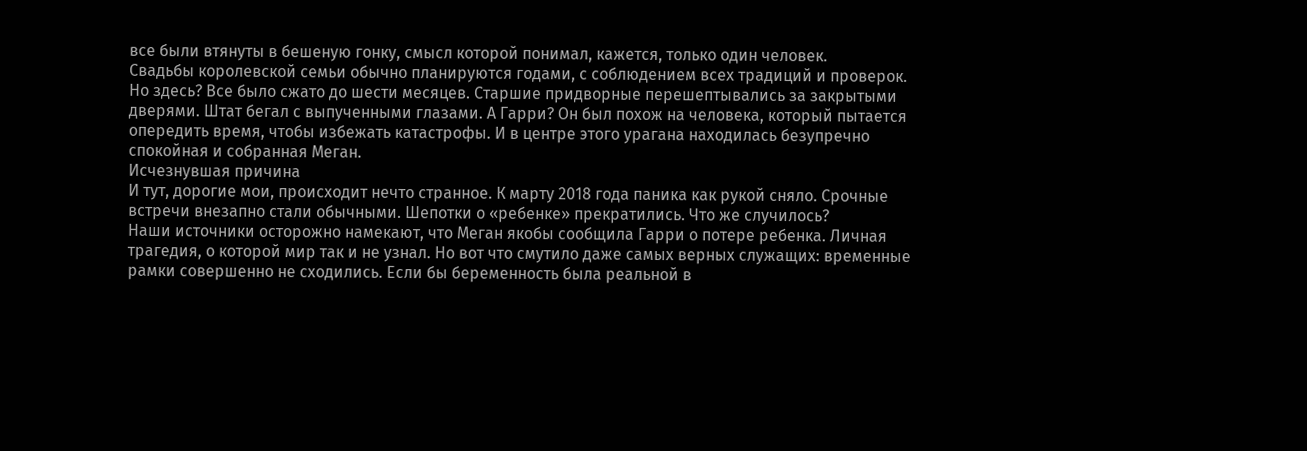все были втянуты в бешеную гонку, смысл которой понимал, кажется, только один человек.
Свадьбы королевской семьи обычно планируются годами, с соблюдением всех традиций и проверок. Но здесь? Все было сжато до шести месяцев. Старшие придворные перешептывались за закрытыми дверями. Штат бегал с выпученными глазами. А Гарри? Он был похож на человека, который пытается опередить время, чтобы избежать катастрофы. И в центре этого урагана находилась безупречно спокойная и собранная Меган.
Исчезнувшая причина
И тут, дорогие мои, происходит нечто странное. К марту 2018 года паника как рукой сняло. Срочные встречи внезапно стали обычными. Шепотки о «ребенке» прекратились. Что же случилось?
Наши источники осторожно намекают, что Меган якобы сообщила Гарри о потере ребенка. Личная трагедия, о которой мир так и не узнал. Но вот что смутило даже самых верных служащих: временные рамки совершенно не сходились. Если бы беременность была реальной в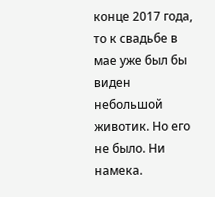конце 2017 года, то к свадьбе в мае уже был бы виден небольшой животик. Но его не было. Ни намека.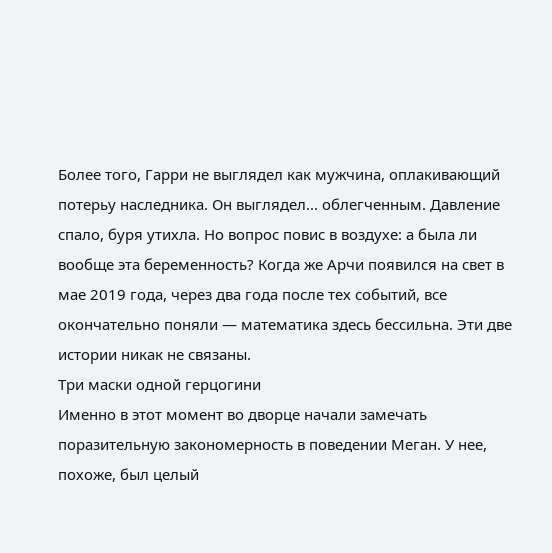Более того, Гарри не выглядел как мужчина, оплакивающий потерьу наследника. Он выглядел... облегченным. Давление спало, буря утихла. Но вопрос повис в воздухе: а была ли вообще эта беременность? Когда же Арчи появился на свет в мае 2019 года, через два года после тех событий, все окончательно поняли — математика здесь бессильна. Эти две истории никак не связаны.
Три маски одной герцогини
Именно в этот момент во дворце начали замечать поразительную закономерность в поведении Меган. У нее, похоже, был целый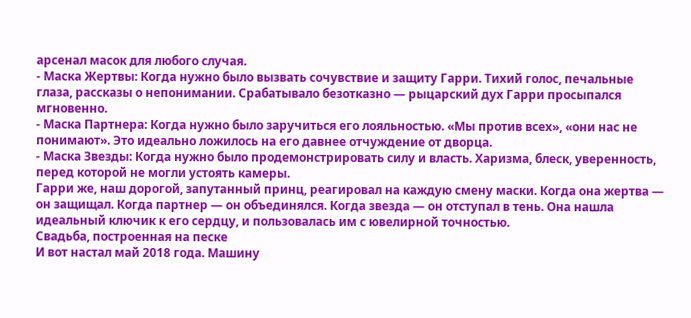арсенал масок для любого случая.
- Маска Жертвы: Когда нужно было вызвать сочувствие и защиту Гарри. Тихий голос, печальные глаза, рассказы о непонимании. Срабатывало безотказно — рыцарский дух Гарри просыпался мгновенно.
- Маска Партнера: Когда нужно было заручиться его лояльностью. «Мы против всех», «они нас не понимают». Это идеально ложилось на его давнее отчуждение от дворца.
- Маска Звезды: Когда нужно было продемонстрировать силу и власть. Харизма, блеск, уверенность, перед которой не могли устоять камеры.
Гарри же, наш дорогой, запутанный принц, реагировал на каждую смену маски. Когда она жертва — он защищал. Когда партнер — он объединялся. Когда звезда — он отступал в тень. Она нашла идеальный ключик к его сердцу, и пользовалась им с ювелирной точностью.
Свадьба, построенная на песке
И вот настал май 2018 года. Машину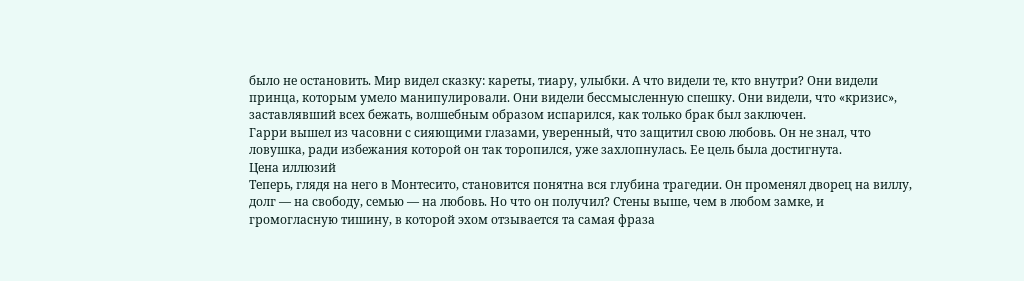было не остановить. Мир видел сказку: кареты, тиару, улыбки. А что видели те, кто внутри? Они видели принца, которым умело манипулировали. Они видели бессмысленную спешку. Они видели, что «кризис», заставлявший всех бежать, волшебным образом испарился, как только брак был заключен.
Гарри вышел из часовни с сияющими глазами, уверенный, что защитил свою любовь. Он не знал, что ловушка, ради избежания которой он так торопился, уже захлопнулась. Ее цель была достигнута.
Цена иллюзий
Теперь, глядя на него в Монтесито, становится понятна вся глубина трагедии. Он променял дворец на виллу, долг — на свободу, семью — на любовь. Но что он получил? Стены выше, чем в любом замке, и громогласную тишину, в которой эхом отзывается та самая фраза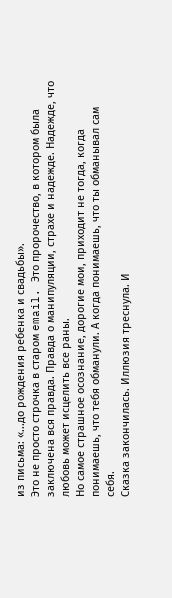из письма: «...до рождения ребенка и свадьбы».
Это не просто строчка в старом email. Это пророчество, в котором была заключена вся правда. Правда о манипуляции, страхе и надежде. Надежде, что любовь может исцелить все раны.
Но самое страшное осознание, дорогие мои, приходит не тогда, когда понимаешь, что тебя обманули. А когда понимаешь, что ты обманывал сам себя.
Сказка закончилась. Иллюзия треснула. И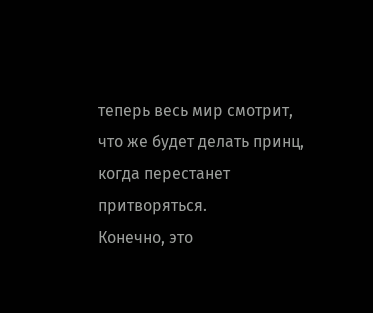теперь весь мир смотрит, что же будет делать принц, когда перестанет притворяться.
Конечно, это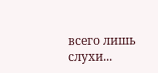всего лишь слухи...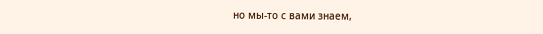но мы-то с вами знаем,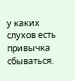у каких слухов есть привычка сбываться.